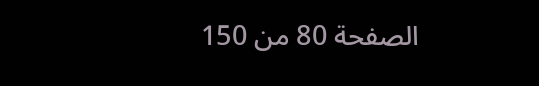الصفحة 80 من 150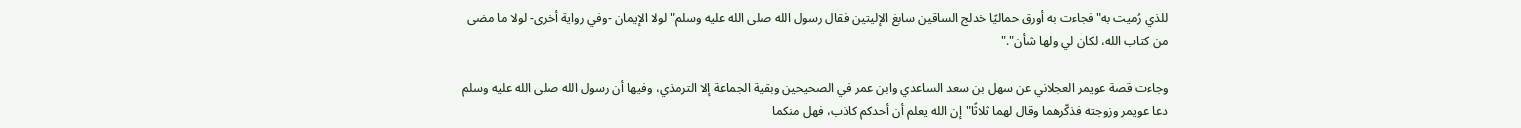للذي رُميت به"فجاءت به أورق حماليًا خدلج الساقين سابغ الإليتين فقال رسول الله صلى الله عليه وسلم"لولا الإيمان -وفي رواية أخرى- لولا ما مضى من كتاب الله، لكان لي ولها شأن"."

وجاءت قصة عويمر العجلاني عن سهل بن سعد الساعدي وابن عمر في الصحيحين وبقية الجماعة إلا الترمذي، وفيها أن رسول الله صلى الله عليه وسلم دعا عويمر وزوجته فذكّرهما وقال لهما ثلاثًا"إن الله يعلم أن أحدكم كاذب، فهل منكما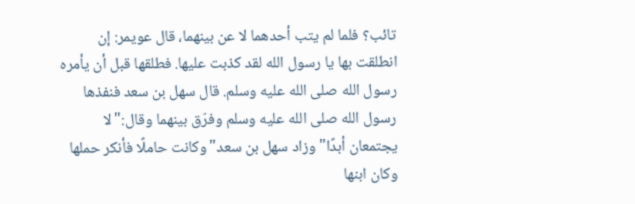تائب؟ فلما لم يتب أحدهما لا عن بينهما، قال عويمر: إن انطلقت بها يا رسول الله لقد كذبت عليها. فطلقها قبل أن يأمره رسول الله صلى الله عليه وسلم. قال سهل بن سعد فنفذها رسول الله صلى الله عليه وسلم وفرّق بينهما وقال:"لا يجتمعان أبدًا"وزاد سهل بن سعد"وكانت حاملًا فأنكر حملها وكان ابنها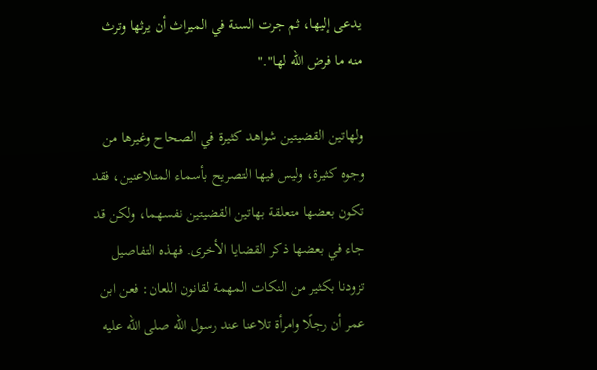يدعى إليها، ثم جرت السنة في الميراث أن يرثها وترث منه ما فرض الله لها"."

ولهاتين القضيتين شواهد كثيرة في الصحاح وغيرها من وجوه كثيرة، وليس فيها التصريح بأسماء المتلاعنين، فقد تكون بعضها متعلقة بهاتين القضيتين نفسهما، ولكن قد جاء في بعضها ذكر القضايا الأخرى. فهذه التفاصيل تزودنا بكثير من النكات المهمة لقانون اللعان: فعن ابن عمر أن رجلًا وامرأة تلاعنا عند رسول الله صلى الله عليه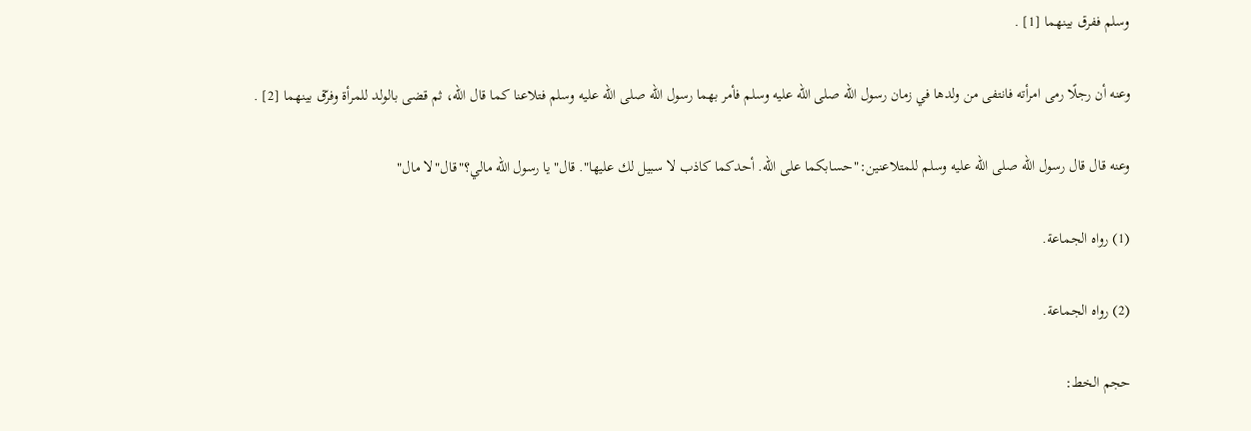وسلم ففرق بينهما [1] .

وعنه أن رجلًا رمى امرأته فانتفى من ولدها في زمان رسول الله صلى الله عليه وسلم فأمر بهما رسول الله صلى الله عليه وسلم فتلاعنا كما قال الله، ثم قضى بالولد للمرأة وفرّق بينهما [2] .

وعنه قال قال رسول الله صلى الله عليه وسلم للمتلاعنين:"حسابكما على الله. أحدكما كاذب لا سبيل لك عليها". قال"يا رسول الله مالي؟"قال"لا مال"

(1) رواه الجماعة.

(2) رواه الجماعة.

حجم الخط: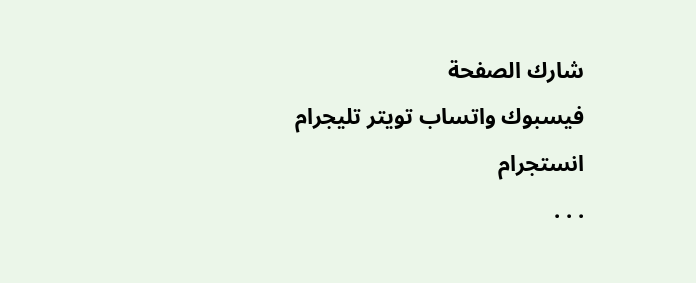شارك الصفحة
فيسبوك واتساب تويتر تليجرام انستجرام
. . .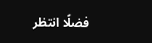فضلًا انتظر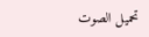تحميل الصوت